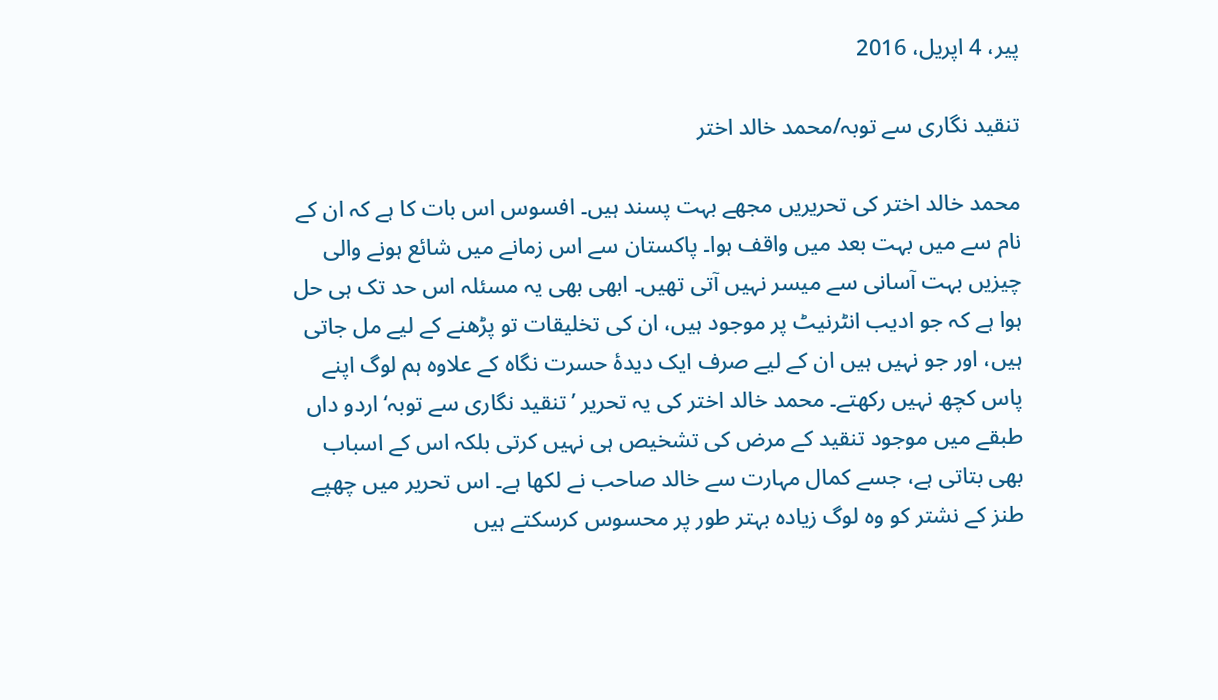پیر، 4 اپریل، 2016

تنقید نگاری سے توبہ/محمد خالد اختر

محمد خالد اختر کی تحریریں مجھے بہت پسند ہیں۔ افسوس اس بات کا ہے کہ ان کے نام سے میں بہت بعد میں واقف ہوا۔ پاکستان سے اس زمانے میں شائع ہونے والی چیزیں بہت آسانی سے میسر نہیں آتی تھیں۔ ابھی بھی یہ مسئلہ اس حد تک ہی حل ہوا ہے کہ جو ادیب انٹرنیٹ پر موجود ہیں، ان کی تخلیقات تو پڑھنے کے لیے مل جاتی ہیں، اور جو نہیں ہیں ان کے لیے صرف ایک دیدۂ حسرت نگاہ کے علاوہ ہم لوگ اپنے پاس کچھ نہیں رکھتے۔ محمد خالد اختر کی یہ تحریر ’تنقید نگاری سے توبہ‘ اردو داں طبقے میں موجود تنقید کے مرض کی تشخیص ہی نہیں کرتی بلکہ اس کے اسباب بھی بتاتی ہے، جسے کمال مہارت سے خالد صاحب نے لکھا ہے۔ اس تحریر میں چھپے طنز کے نشتر کو وہ لوگ زیادہ بہتر طور پر محسوس کرسکتے ہیں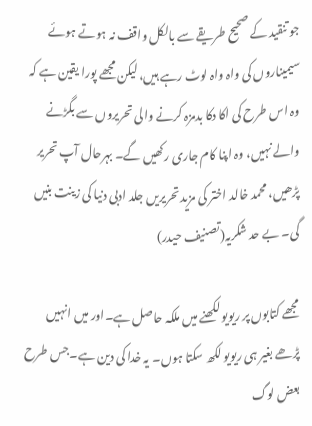جو تنقید کے صحیح طریقے سے بالکل واقف نہ ہوتے ہوئے سیمیناروں کی واہ واہ لوٹ رہے ہیں، لیکن مجھے پورا یقین ہے کہ وہ اس طرح کی اکا دکا بدمزہ کرنے والی تحریروں سے بگڑنے والے نہیں، وہ اپنا کام جاری رکھیں گے۔ بہرحال آپ تحریر پڑھیں، محمد خالد اختر کی مزید تحریریں جلد ادبی دنیا کی زینت بنیں گی۔ بے حد شکریہ(تصنیف حیدر)

مجھے کتابوں پر ریویو لکھنے میں ملکہ حاصل ہے۔اور میں انہیں پڑھے بغیر ہی ریویو لکھ سکتا ہوں۔ یہ خدا کی دین ہے۔جس طرح بعض لوگ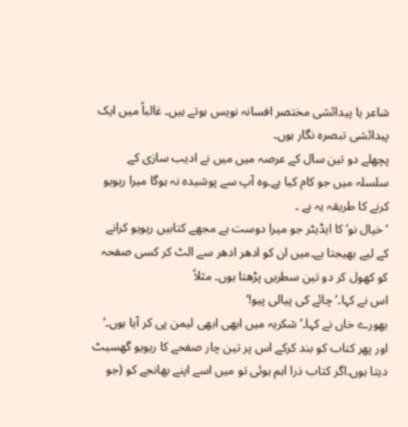شاعر یا پیدائشی مختصر افسانہ نویس ہوتے ہیں۔ غالباً میں ایک پیدائشی تبصرہ نگار ہوں۔
پچھلے دو تین سال کے عرصہ میں میں نے ادیب سازی کے سلسلہ میں جو کام کیا ہے۔وہ آپ سے پوشیدہ نہ ہوگا میرا ریویو کرنے کا طریقہ یہ ہے ۔
’خیال نو‘کا ایڈیٹر جو میرا دوست ہے مجھے کتابیں ریویو کرانے کے لیے بھیجتا ہے۔میں ان کو ادھر ادھر سے الٹ کر کسی صفحہ کو کھول کر دو تین سطریں پڑھتا ہوں۔ مثلاً
اس نے کہا۔’چائے کی پیالی پیو!‘
بھورے خاں نے کہا۔’شکریہ میں ابھی ابھی لیمن پی کر آیا ہوں۔‘
اور پھر کتاب کو بند کرکے اس پر تین چار صفحے کا ریویو گھسیٹ دیتا ہوں۔اگر کتاب ذرا اہم ہوئی تو میں اسے اپنے بھانجے کو (جو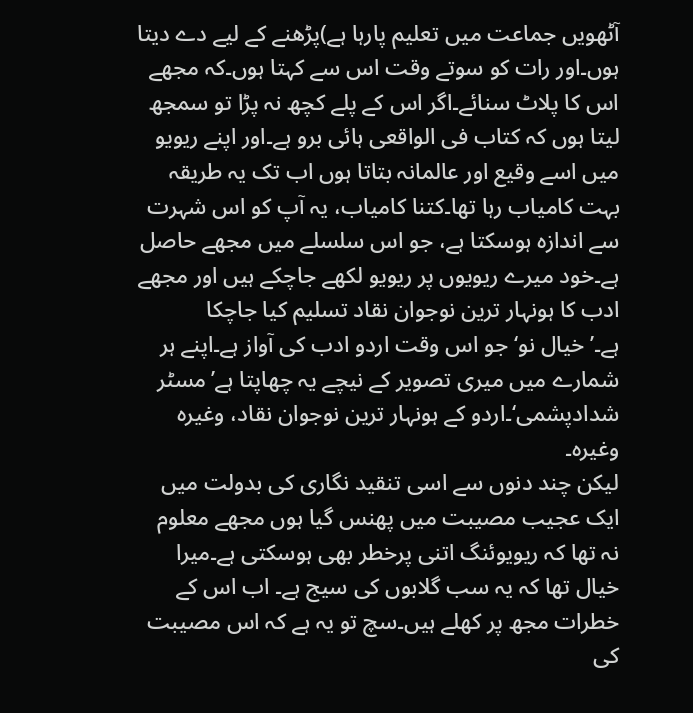آٹھویں جماعت میں تعلیم پارہا ہے)پڑھنے کے لیے دے دیتا ہوں۔اور رات کو سوتے وقت اس سے کہتا ہوں۔کہ مجھے اس کا پلاٹ سنائے۔اگر اس کے پلے کچھ نہ پڑا تو سمجھ لیتا ہوں کہ کتاب فی الواقعی ہائی برو ہے۔اور اپنے ریویو میں اسے وقیع اور عالمانہ بتاتا ہوں اب تک یہ طریقہ بہت کامیاب رہا تھا۔کتنا کامیاب، یہ آپ کو اس شہرت سے اندازہ ہوسکتا ہے، جو اس سلسلے میں مجھے حاصل ہے۔خود میرے ریویوں پر ریویو لکھے جاچکے ہیں اور مجھے ادب کا ہونہار ترین نوجوان نقاد تسلیم کیا جاچکا ہے۔’خیال نو‘جو اس وقت اردو ادب کی آواز ہے۔اپنے ہر شمارے میں میری تصویر کے نیچے یہ چھاپتا ہے’مسٹر شدادپشمی‘۔اردو کے ہونہار ترین نوجوان نقاد، وغیرہ وغیرہ۔
لیکن چند دنوں سے اسی تنقید نگاری کی بدولت میں ایک عجیب مصیبت میں پھنس گیا ہوں مجھے معلوم نہ تھا کہ ریویوئنگ اتنی پرخطر بھی ہوسکتی ہے۔میرا خیال تھا کہ یہ سب گلابوں کی سیج ہے۔ اب اس کے خطرات مجھ پر کھلے ہیں۔سچ تو یہ ہے کہ اس مصیبت کی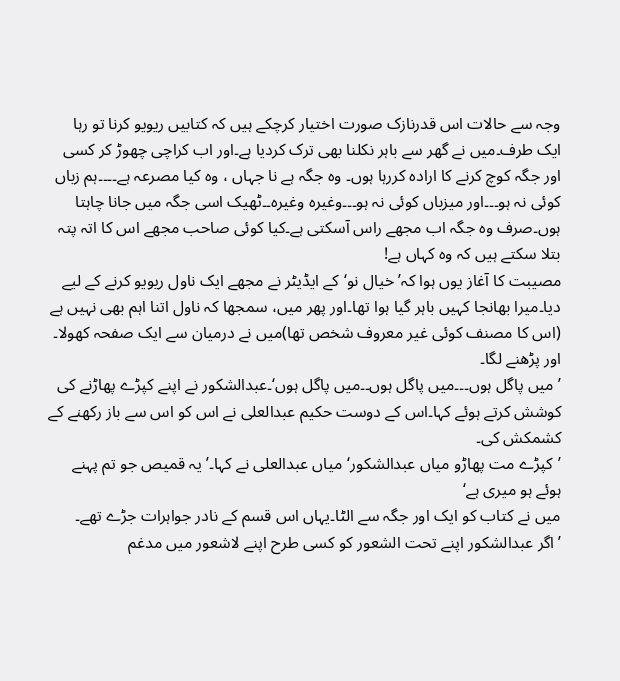وجہ سے حالات اس قدرنازک صورت اختیار کرچکے ہیں کہ کتابیں ریویو کرنا تو رہا ایک طرف۔میں نے گھر سے باہر نکلنا بھی ترک کردیا ہے۔اور اب کراچی چھوڑ کر کسی اور جگہ کوچ کرنے کا ارادہ کررہا ہوں۔ وہ جگہ ہے نا جہاں ، وہ کیا مصرعہ ہے۔۔۔۔ہم زباں کوئی نہ ہو۔۔۔اور میزباں کوئی نہ ہو۔۔۔وغیرہ وغیرہ۔۔ٹھیک اسی جگہ میں جانا چاہتا ہوں۔صرف وہ جگہ اب مجھے راس آسکتی ہے۔کیا کوئی صاحب مجھے اس کا اتہ پتہ بتلا سکتے ہیں کہ وہ کہاں ہے!
مصیبت کا آغاز یوں ہوا کہ’خیال نو‘کے ایڈیٹر نے مجھے ایک ناول ریویو کرنے کے لیے دیا۔میرا بھانجا کہیں باہر گیا ہوا تھا۔اور پھر میں، سمجھا کہ ناول اتنا اہم بھی نہیں ہے (اس کا مصنف کوئی غیر معروف شخص تھا)میں نے درمیان سے ایک صفحہ کھولا۔ اور پڑھنے لگا۔
’میں پاگل ہوں۔۔۔میں پاگل ہوں۔۔میں پاگل ہوں‘۔عبدالشکور نے اپنے کپڑے پھاڑنے کی کوشش کرتے ہوئے کہا۔اس کے دوست حکیم عبدالعلی نے اس کو اس سے باز رکھنے کے کشمکش کی۔
’کپڑے مت پھاڑو میاں عبدالشکور‘میاں عبدالعلی نے کہا۔’یہ قمیص جو تم پہنے ہوئے ہو میری ہے‘
میں نے کتاب کو ایک اور جگہ سے الٹا۔یہاں اس قسم کے نادر جواہرات جڑے تھے۔
’اگر عبدالشکور اپنے تحت الشعور کو کسی طرح اپنے لاشعور میں مدغم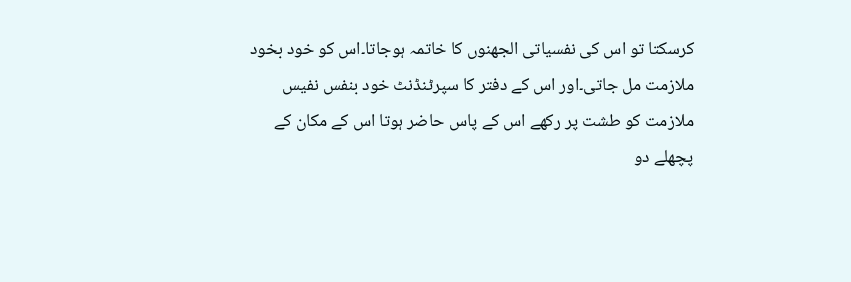کرسکتا تو اس کی نفسیاتی الجھنوں کا خاتمہ ہوجاتا۔اس کو خود بخود ملازمت مل جاتی۔اور اس کے دفتر کا سپرٹنڈنٹ خود بنفس نفیس ملازمت کو طشت پر رکھے اس کے پاس حاضر ہوتا اس کے مکان کے پچھلے دو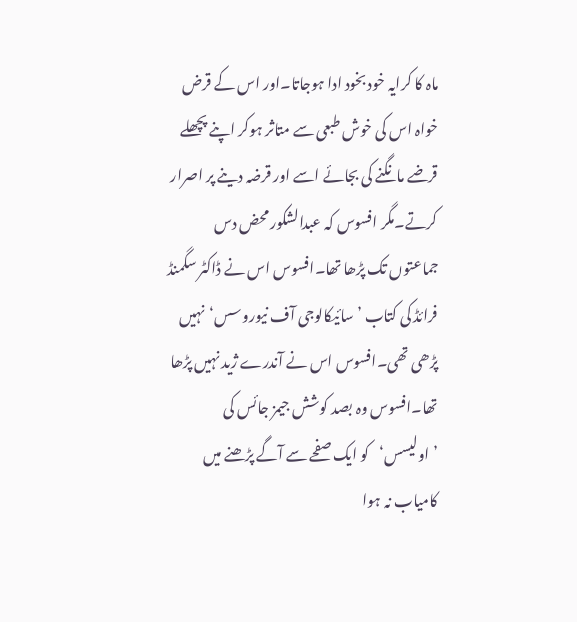ماہ کا کرایہ خود بخود ادا ہوجاتا۔اور اس کے قرض خواہ اس کی خوش طبعی سے متاثر ہوکر اپنے پچھلے قرضے مانگنے کی بجائے اسے اور قرضہ دینے پر اصرار کرتے۔مگر افسوس کہ عبدالشکور محض دس جماعتوں تک پڑھا تھا۔افسوس اس نے ڈاکٹر سگمنڈ فرائڈ کی کتاب ’سائیکالوجی آف نیوروسس‘نہیں پڑھی تھی۔افسوس اس نے آندرے ژید نہیں پڑھا تھا۔افسوس وہ بصد کوشش جیمز جائس کی ’اولیسس‘کو ایک صفحے سے آگے پڑھنے میں کامیاب نہ ہوا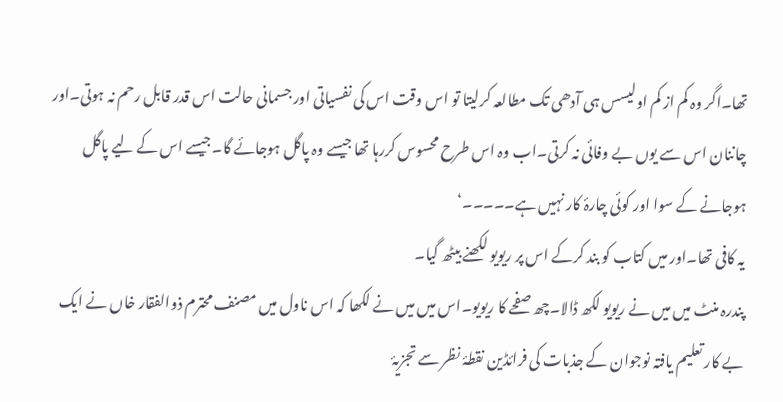تھا۔اگر وہ کم از کم اولیسس ہی آدھی تک مطالعہ کرلیتا تو اس وقت اس کی نفسیاتی اور جسمانی حالت اس قدر قابل رحم نہ ہوتی۔اور چاننان اس سے یوں بے وفائی نہ کرتی۔اب وہ اس طرح محسوس کررہا تھا جیسے وہ پاگل ہوجائے گا۔جیسے اس کے لیے پاگل ہوجانے کے سوا اور کوئی چارۂ کار نہیں ہے۔۔۔۔۔‘
یہ کافی تھا۔اور میں کتاب کو بند کرکے اس پر ریویو لکھنے بیٹھ گیا۔
پندرہ منٹ میں میں نے ریویو لکھ ڈالا۔چھ صفحے کا ریویو۔اس میں میں نے لکھا کہ اس ناول میں مصنف محترم ذوالفقار خاں نے ایک بے کار تعلیم یافتہ نوجوان کے جذبات کی فرائڈین نقطۂ نظر سے تجزیۂ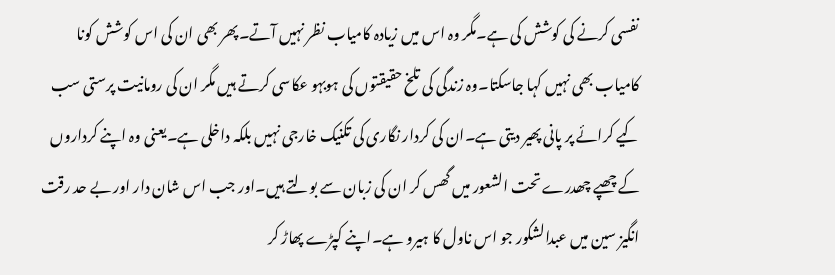نفسی کرنے کی کوشش کی ہے۔مگر وہ اس میں زیادہ کامیاب نظر نہیں آتے۔پھر بھی ان کی اس کوشش کونا کامیاب بھی نہیں کہا جاسکتا۔وہ زندگی کی تلخ حقیقتوں کی ہوبہو عکاسی کرتے ہیں مگر ان کی رومانیت پرستی سب کیے کرائے پر پانی پھیر دیتی ہے۔ان کی کردار نگاری کی تکنیک خارجی نہیں بلکہ داخلی ہے۔یعنی وہ اپنے کرداروں کے چھپے چھدرے تحت الشعور میں گھس کر ان کی زبان سے بولتے ہیں۔اور جب اس شان دار اور بے حد رقت انگیز سین میں عبدالشکور جو اس ناول کا ہیرو ہے۔اپنے کپڑے پھاڑ کر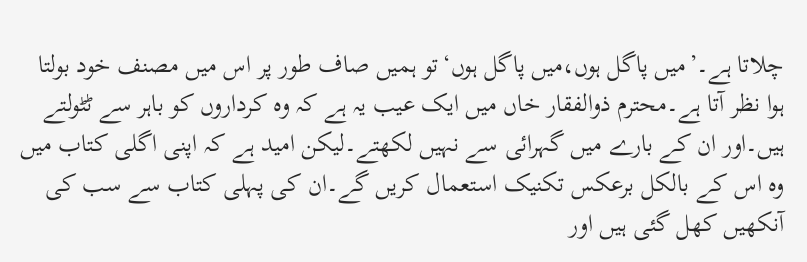چلاتا ہے۔’میں پاگل ہوں،میں پاگل ہوں‘تو ہمیں صاف طور پر اس میں مصنف خود بولتا ہوا نظر آتا ہے۔محترم ذوالفقار خاں میں ایک عیب یہ ہے کہ وہ کرداروں کو باہر سے ٹٹولتے ہیں۔اور ان کے بارے میں گہرائی سے نہیں لکھتے۔لیکن امید ہے کہ اپنی اگلی کتاب میں وہ اس کے بالکل برعکس تکنیک استعمال کریں گے۔ان کی پہلی کتاب سے سب کی آنکھیں کھل گئی ہیں اور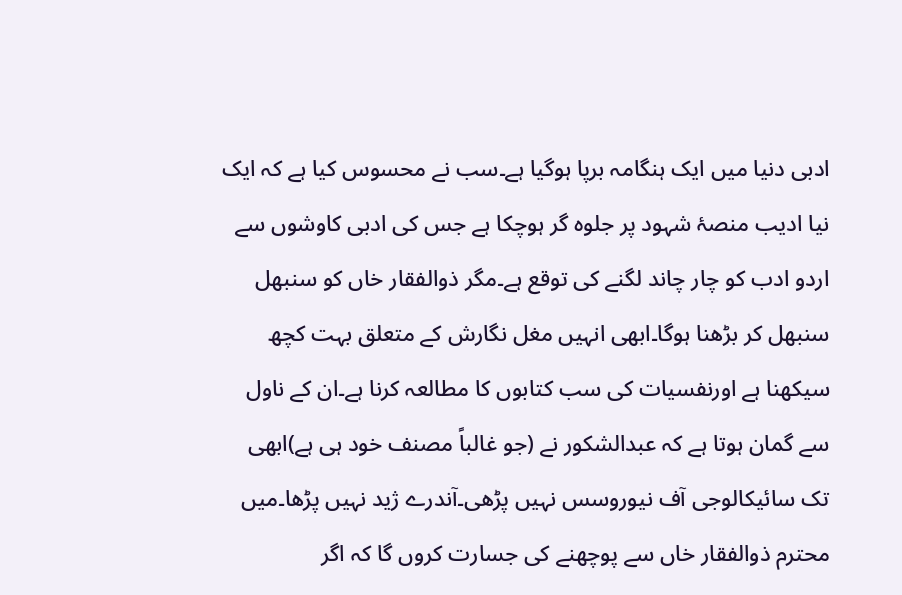ادبی دنیا میں ایک ہنگامہ برپا ہوگیا ہے۔سب نے محسوس کیا ہے کہ ایک نیا ادیب منصۂ شہود پر جلوہ گر ہوچکا ہے جس کی ادبی کاوشوں سے اردو ادب کو چار چاند لگنے کی توقع ہے۔مگر ذوالفقار خاں کو سنبھل سنبھل کر بڑھنا ہوگا۔ابھی انہیں مغل نگارش کے متعلق بہت کچھ سیکھنا ہے اورنفسیات کی سب کتابوں کا مطالعہ کرنا ہے۔ان کے ناول سے گمان ہوتا ہے کہ عبدالشکور نے (جو غالباً مصنف خود ہی ہے)ابھی تک سائیکالوجی آف نیوروسس نہیں پڑھی۔آندرے ژید نہیں پڑھا۔میں محترم ذوالفقار خاں سے پوچھنے کی جسارت کروں گا کہ اگر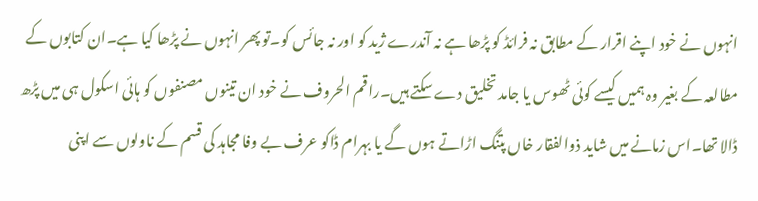انہوں نے خود اپنے اقرار کے مطابق نہ فرائڈ کو پڑھا ہے نہ آندرے ژید کو اور نہ جائس کو۔تو پھر انہوں نے پڑھا کیا ہے۔ان کتابوں کے مطالعہ کے بغیر وہ ہمیں کیسے کوئی ٹھوس یا جامد تخلیق دے سکتے ہیں۔راقم الحروف نے خود ان تینوں مصنفوں کو ہائی اسکول ہی میں پڑھ ڈالا تھا۔اس زمانے میں شاید ذوالفقار خاں پتنگ اڑاتے ہوں گے یا بہرام ڈاکو عرف بے وفا مجاہد کی قسم کے ناولوں سے اپنی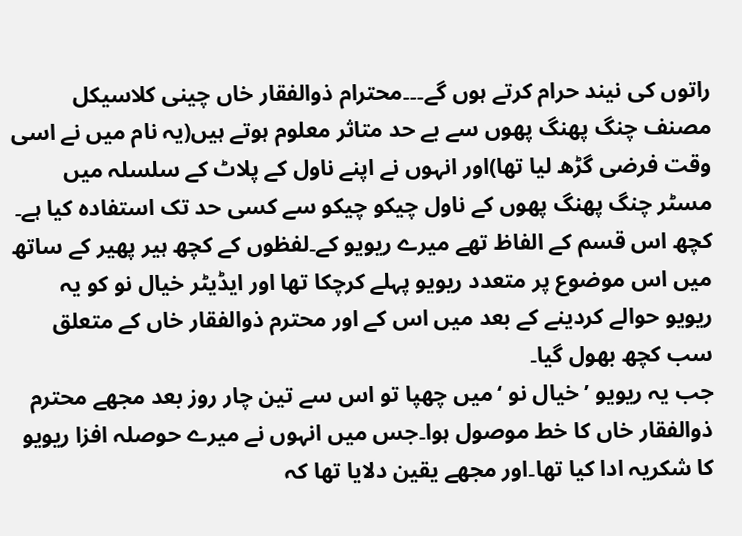راتوں کی نیند حرام کرتے ہوں گے۔۔۔محترام ذوالفقار خاں چینی کلاسیکل مصنف چنگ پھنگ پھوں سے بے حد متاثر معلوم ہوتے ہیں(یہ نام میں نے اسی وقت فرضی گڑھ لیا تھا)اور انہوں نے اپنے ناول کے پلاٹ کے سلسلہ میں مسٹر چنگ پھنگ پھوں کے ناول چیکو چیکو سے کسی حد تک استفادہ کیا ہے۔
کچھ اس قسم کے الفاظ تھے میرے ریویو کے۔لفظوں کے کچھ ہیر پھیر کے ساتھ میں اس موضوع پر متعدد ریویو پہلے کرچکا تھا اور ایڈیٹر خیال نو کو یہ ریویو حوالے کردینے کے بعد میں اس کے اور محترم ذوالفقار خاں کے متعلق سب کچھ بھول گیا۔
جب یہ ریویو ’خیال نو ‘میں چھپا تو اس سے تین چار روز بعد مجھے محترم ذوالفقار خاں کا خط موصول ہوا۔جس میں انہوں نے میرے حوصلہ افزا ریویو کا شکریہ ادا کیا تھا۔اور مجھے یقین دلایا تھا کہ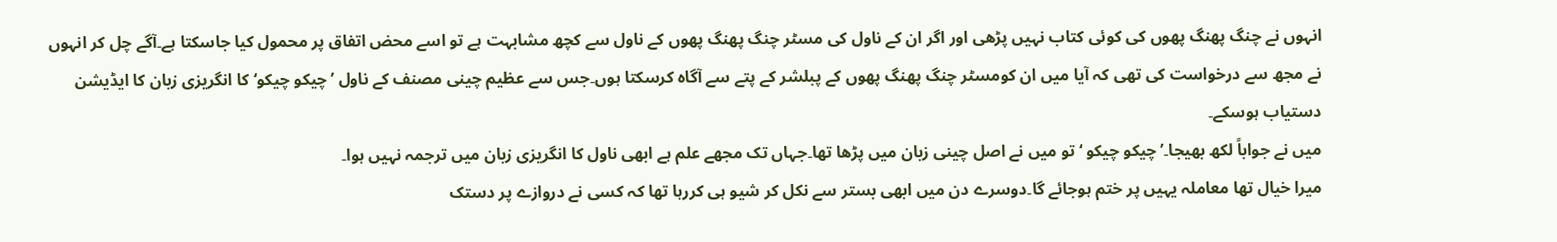انہوں نے چنگ پھنگ پھوں کی کوئی کتاب نہیں پڑھی اور اگر ان کے ناول کی مسٹر چنگ پھنگ پھوں کے ناول سے کچھ مشابہت ہے تو اسے محض اتفاق پر محمول کیا جاسکتا ہے۔آگے چل کر انہوں نے مجھ سے درخواست کی تھی کہ آیا میں ان کومسٹر چنگ پھنگ پھوں کے پبلشر کے پتے سے آگاہ کرسکتا ہوں۔جس سے عظیم چینی مصنف کے ناول ’چیکو چیکو‘کا انگریزی زبان کا ایڈیشن دستیاب ہوسکے۔
میں نے جواباً لکھ بھیجا۔’چیکو چیکو ‘تو میں نے اصل چینی زبان میں پڑھا تھا۔جہاں تک مجھے علم ہے ابھی ناول کا انگریزی زبان میں ترجمہ نہیں ہوا۔
میرا خیال تھا معاملہ یہیں پر ختم ہوجائے گا۔دوسرے دن میں ابھی بستر سے نکل کر شیو ہی کررہا تھا کہ کسی نے دروازے پر دستک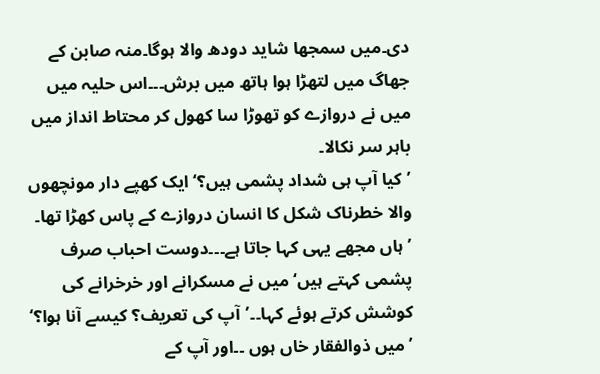دی۔میں سمجھا شاید دودھ والا ہوگا۔منہ صابن کے جھاگ میں لتھڑا ہوا ہاتھ میں برش۔۔۔اس حلیہ میں میں نے دروازے کو تھوڑا سا کھول کر محتاط انداز میں باہر سر نکالا۔
’کیا آپ ہی شداد پشمی ہیں؟‘ایک کھپے دار مونچھوں والا خطرناک شکل کا انسان دروازے کے پاس کھڑا تھا۔
’ہاں مجھے یہی کہا جاتا ہے۔۔۔دوست احباب صرف پشمی کہتے ہیں‘میں نے مسکرانے اور خرخرانے کی کوشش کرتے ہوئے کہا۔۔’آپ کی تعریف؟ کیسے آنا ہوا؟‘
’میں ذوالفقار خاں ہوں ۔۔اور آپ کے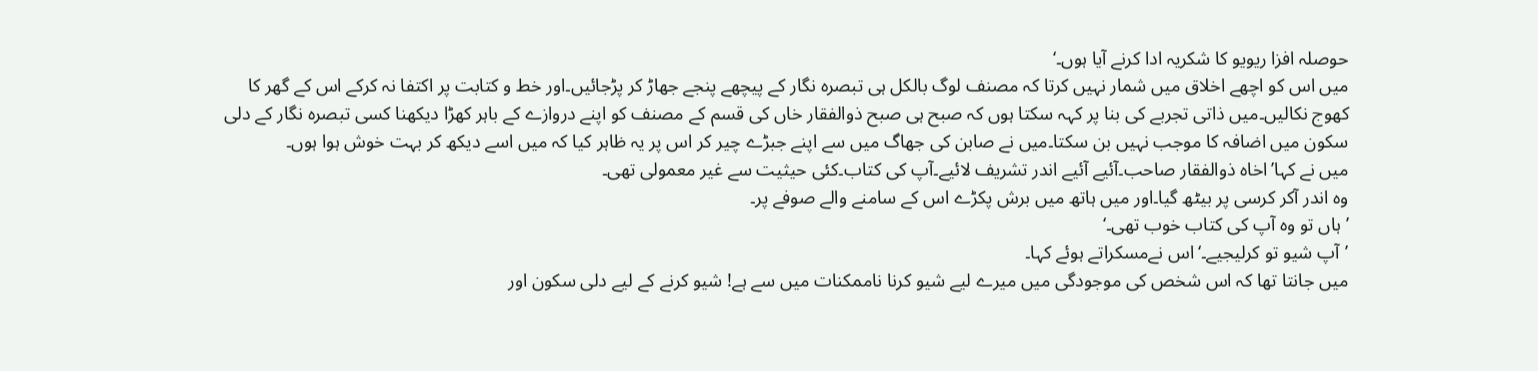حوصلہ افزا ریویو کا شکریہ ادا کرنے آیا ہوں۔‘
میں اس کو اچھے اخلاق میں شمار نہیں کرتا کہ مصنف لوگ بالکل ہی تبصرہ نگار کے پیچھے پنجے جھاڑ کر پڑجائیں۔اور خط و کتابت پر اکتفا نہ کرکے اس کے گھر کا کھوج نکالیں۔میں ذاتی تجربے کی بنا پر کہہ سکتا ہوں کہ صبح ہی صبح ذوالفقار خاں کی قسم کے مصنف کو اپنے دروازے کے باہر کھڑا دیکھنا کسی تبصرہ نگار کے دلی سکون میں اضافہ کا موجب نہیں بن سکتا۔میں نے صابن کی جھاگ میں سے اپنے جبڑے چیر کر اس پر یہ ظاہر کیا کہ میں اسے دیکھ کر بہت خوش ہوا ہوں۔
میں نے کہا’اخاہ ذوالفقار صاحب۔آئیے آئیے اندر تشریف لائیے۔آپ کی کتاب۔کئی حیثیت سے غیر معمولی تھی۔
وہ اندر آکر کرسی پر بیٹھ گیا۔اور میں ہاتھ میں برش پکڑے اس کے سامنے والے صوفے پر۔
’ہاں تو وہ آپ کی کتاب خوب تھی۔‘
’آپ شیو تو کرلیجیے۔‘اس نےمسکراتے ہوئے کہا۔
میں جانتا تھا کہ اس شخص کی موجودگی میں میرے لیے شیو کرنا ناممکنات میں سے ہے! شیو کرنے کے لیے دلی سکون اور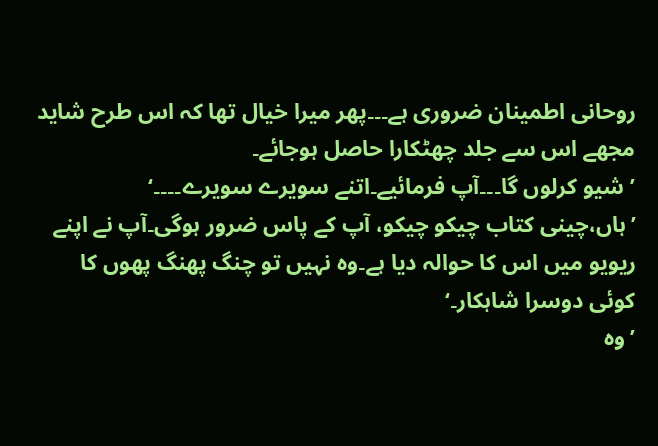روحانی اطمینان ضروری ہے۔۔۔پھر میرا خیال تھا کہ اس طرح شاید مجھے اس سے جلد چھٹکارا حاصل ہوجائے۔
’شیو کرلوں گا۔۔۔آپ فرمائیے۔اتنے سویرے سویرے۔۔۔۔‘
’ہاں،چینی کتاب چیکو چیکو، آپ کے پاس ضرور ہوگی۔آپ نے اپنے ریویو میں اس کا حوالہ دیا ہے۔وہ نہیں تو چنگ پھنگ پھوں کا کوئی دوسرا شاہکار۔‘
’وہ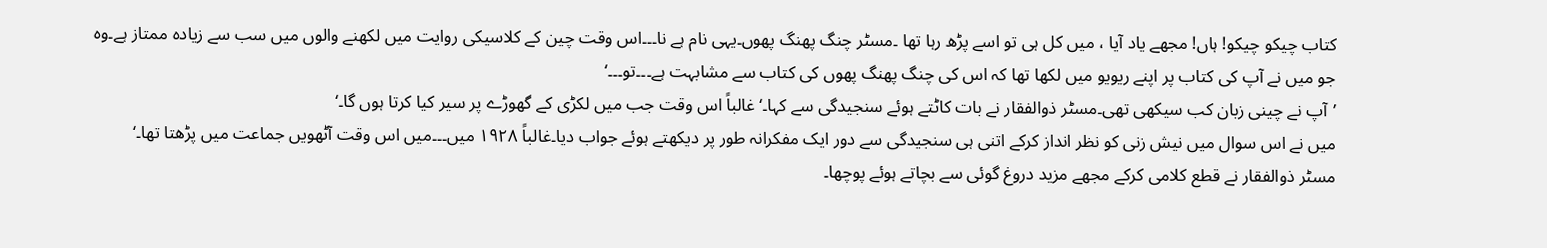کتاب چیکو چیکو! ہاں! مجھے یاد آیا ، میں کل ہی تو اسے پڑھ رہا تھا ۔مسٹر چنگ پھنگ پھوں۔یہی نام ہے نا۔۔۔اس وقت چین کے کلاسیکی روایت میں لکھنے والوں میں سب سے زیادہ ممتاز ہے۔وہ جو میں نے آپ کی کتاب پر اپنے ریویو میں لکھا تھا کہ اس کی چنگ پھنگ پھوں کی کتاب سے مشابہت ہے۔۔۔تو۔۔۔‘
’آپ نے چینی زبان کب سیکھی تھی۔مسٹر ذوالفقار نے بات کاٹتے ہوئے سنجیدگی سے کہا۔‘غالباً اس وقت جب میں لکڑی کے گھوڑے پر سیر کیا کرتا ہوں گا۔‘
میں نے اس سوال میں نیش زنی کو نظر انداز کرکے اتنی ہی سنجیدگی سے دور ایک مفکرانہ طور پر دیکھتے ہوئے جواب دیا۔غالباً ۱۹۲۸ میں۔۔۔میں اس وقت آٹھویں جماعت میں پڑھتا تھا۔‘
مسٹر ذوالفقار نے قطع کلامی کرکے مجھے مزید دروغ گوئی سے بچاتے ہوئے پوچھا۔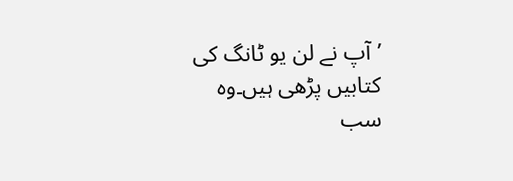’آپ نے لن یو ٹانگ کی کتابیں پڑھی ہیں۔وہ سب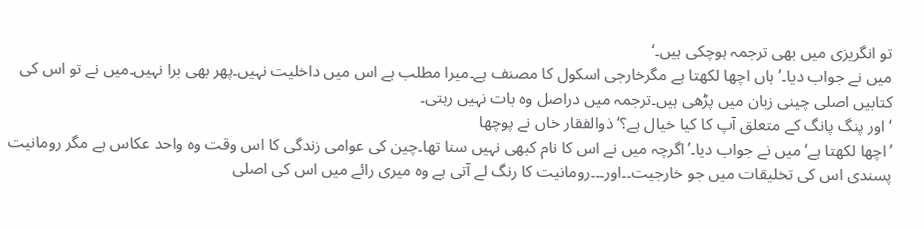تو انگریزی میں بھی ترجمہ ہوچکی ہیں۔‘
میں نے جواب دیا۔’ہاں اچھا لکھتا ہے مگرخارجی اسکول کا مصنف ہے۔میرا مطلب ہے اس میں داخلیت نہیں۔پھر بھی برا نہیں۔میں نے تو اس کی کتابیں اصلی چینی زبان میں پڑھی ہیں۔ترجمہ میں دراصل وہ بات نہیں رہتی۔
‘اور پنگ پانگ کے متعلق آپ کا کیا خیال ہے؟‘ذوالفقار خاں نے پوچھا
’اچھا لکھتا ہے‘میں نے جواب دیا۔’اگرچہ میں نے اس کا نام کبھی نہیں سنا تھا۔چین کی عوامی زندگی کا اس وقت وہ واحد عکاس ہے مگر رومانیت پسندی اس کی تخلیقات میں جو خارجیت۔۔اور۔۔۔رومانیت کا رنگ لے آتی ہے وہ میری رائے میں اس کی اصلی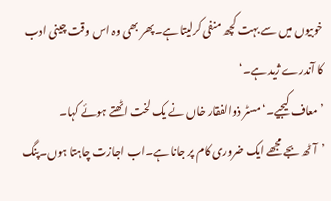خوبیوں میں سے بہت کچھ منفی کرلیتا ہے۔پھر بھی وہ اس وقت چینی ادب کا آندرے ژید ہے۔‘
’معاف کیجیے۔‘مسٹر ذوالفقار خاں نے یک لخت اٹھتے ہوئے کہا۔
’آٹھ بجے مجھے ایک ضروری کام پر جانا ہے۔اب اجازت چاہتا ہوں۔پنگ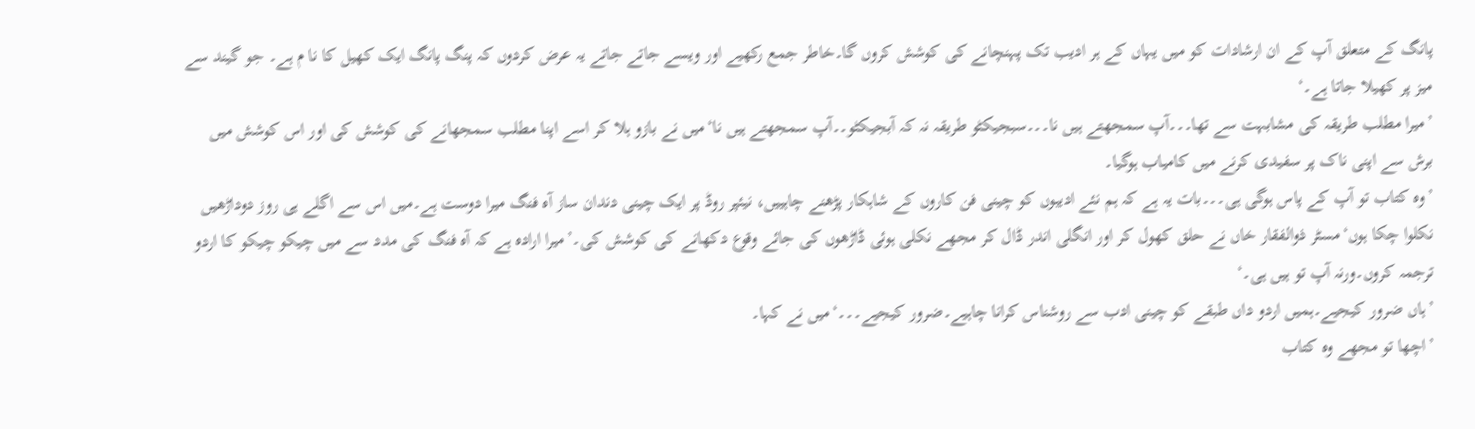پانگ کے متعلق آپ کے ان ارشادات کو میں یہاں کے ہر ادیب تک پہنچانے کی کوشش کروں گا۔خاطر جمع رکھیے اور ویسے جاتے جاتے یہ عرض کردوں کہ پنگ پانگ ایک کھیل کا نا م ہے۔ جو گیند سے میز پر کھیلا جاتا ہے۔‘
’میرا مطلب طریقہ کی مشابہت سے تھا۔۔۔آپ سمجھتے ہیں نا۔۔۔سبجیکٹو طریقہ نہ کہ آبجیکٹو۔۔آپ سمجھتے ہیں نا‘میں نے بازو ہلا کر اسے اپنا مطلب سمجھانے کی کوشش کی اور اس کوشش میں برش سے اپنی ناک پر سفیدی کرنے میں کامیاب ہوگیا۔
’وہ کتاب تو آپ کے پاس ہوگی ہی۔۔۔بات یہ ہے کہ ہم نئے ادیبوں کو چینی فن کاروں کے شاہکار پڑھنے چاہییں، نیئپر روڈ پر ایک چینی دندان ساز آہ فنگ میرا دوست ہے۔میں اس سے اگلے ہی روز دوداڑھیں نکلوا چکا ہوں‘مسٹر ذوالفقار خاں نے حلق کھول کر اور انگلی اندر ڈال کر مجھے نکلی ہوئی ڈاڑھوں کی جائے وقوع دکھانے کی کوشش کی۔’میرا ارادہ ہے کہ آہ فنگ کی مدد سے میں چیکو چیکو کا اردو ترجمہ کروں۔ورنہ آپ تو ہیں ہی۔‘
’ہاں ضرور کیجیے۔ہمیں اردو داں طبقے کو چینی ادب سے روشناس کرانا چاہیے۔ضرور کیجیے۔۔۔‘میں نے کہا۔
’اچھا تو مجھے وہ کتاب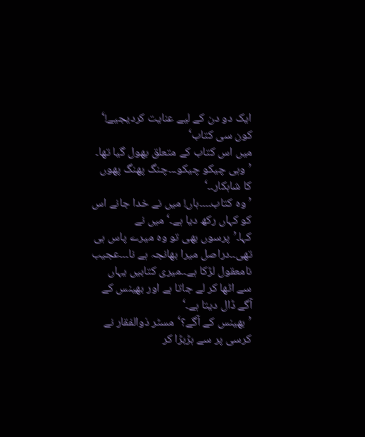ایک دو دن کے لیے عنایت کردیجیے!‘
کون سی کتاب‘
میں اس کتاب کے متعلق بھول گیا تھا۔
’وہی چیکو چیکو۔۔۔چنگ پھنگ پھوں کا شاہکار۔۔‘
’وہ کتاب۔۔۔۔ہاں! میں نے خدا جانے اس کو کہاں رکھ دیا ہے۔‘میں نے کہا۔’پرسوں بھی تو وہ میرے پاس ہی تھی۔۔دراصل میرا بھانجہ ہے نا۔۔۔عجیب نامعقول لڑکا ہے۔۔میری کتابیں یہاں سے اٹھا کر لے جاتا ہے اور بھینس کے آگے ڈال دیتا ہے۔‘
’بھینس کے آگے؟‘مسٹر ذوالفقار نے کرسی پر سے ہڑبڑا کر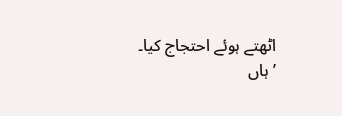اٹھتے ہوئے احتجاج کیا۔
’ہاں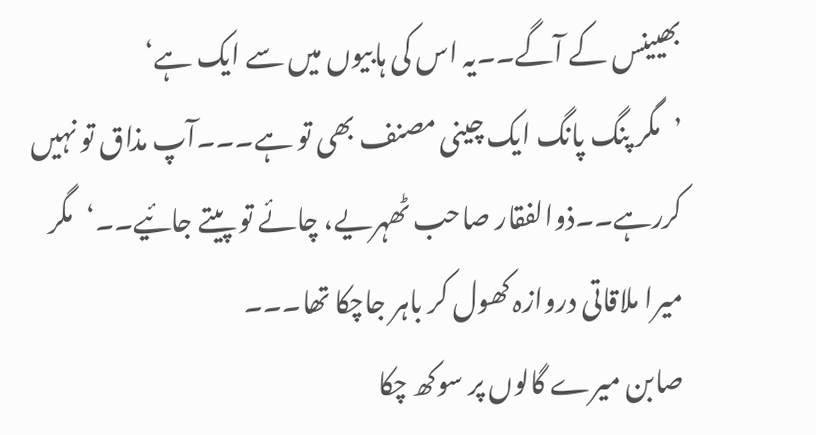بھیینس کے آگے۔۔یہ اس کی ہابیوں میں سے ایک ہے‘
’مگر پنگ پانگ ایک چینی مصنف بھی تو ہے۔۔۔آپ مذاق تو نہیں کررہے۔۔ذوالفقار صاحب ٹھہریے، چائے تو پیتے جائیے۔۔‘مگر میرا ملاقاتی دروازہ کھول کر باہر جاچکا تھا۔۔۔
صابن میرے گالوں پر سوکھ چکا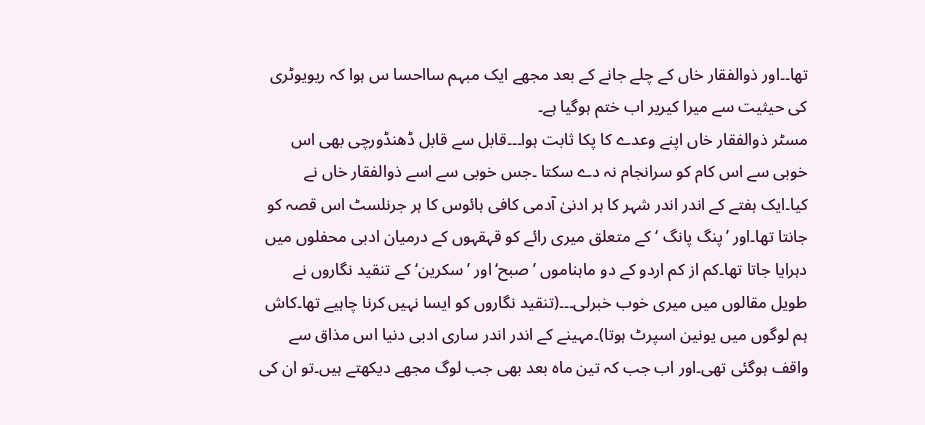تھا۔۔اور ذوالفقار خاں کے چلے جانے کے بعد مجھے ایک مبہم سااحسا س ہوا کہ ریویوٹری کی حیثیت سے میرا کیریر اب ختم ہوگیا ہے۔
مسٹر ذوالفقار خاں اپنے وعدے کا پکا ثابت ہوا۔۔۔قابل سے قابل ڈھنڈورچی بھی اس خوبی سے اس کام کو سرانجام نہ دے سکتا ۔جس خوبی سے اسے ذوالفقار خاں نے کیا۔ایک ہفتے کے اندر اندر شہر کا ہر ادنیٰ آدمی کافی ہائوس کا ہر جرنلسٹ اس قصہ کو جانتا تھا۔اور ’پنگ پانگ ‘کے متعلق میری رائے کو قہقہوں کے درمیان ادبی محفلوں میں دہرایا جاتا تھا۔کم از کم اردو کے دو ماہناموں ’صبح‘اور ’سکرین‘کے تنقید نگاروں نے طویل مقالوں میں میری خوب خبرلی۔۔۔(تنقید نگاروں کو ایسا نہیں کرنا چاہیے تھا۔کاش ہم لوگوں میں یونین اسپرٹ ہوتا)۔مہینے کے اندر اندر ساری ادبی دنیا اس مذاق سے واقف ہوگئی تھی۔اور اب جب کہ تین ماہ بعد بھی جب لوگ مجھے دیکھتے ہیں۔تو ان کی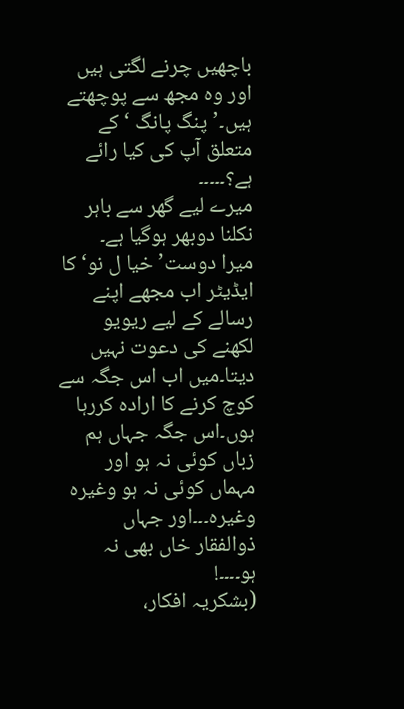باچھیں چرنے لگتی ہیں اور وہ مجھ سے پوچھتے ہیں۔’پنگ پانگ ‘کے متعلق آپ کی کیا رائے ہے؟۔۔۔۔۔
میرے لیے گھر سے باہر نکلنا دوبھر ہوگیا ہے۔
میرا دوست’خیا ل نو‘ کا ایڈیٹر اب مجھے اپنے رسالے کے لیے ریویو لکھنے کی دعوت نہیں دیتا۔میں اب اس جگہ سے کوچ کرنے کا ارادہ کررہا ہوں۔اس جگہ جہاں ہم زباں کوئی نہ ہو اور مہماں کوئی نہ ہو وغیرہ وغیرہ۔۔۔اور جہاں ذوالفقار خاں بھی نہ ہو۔۔۔۔!
(بشکریہ افکار،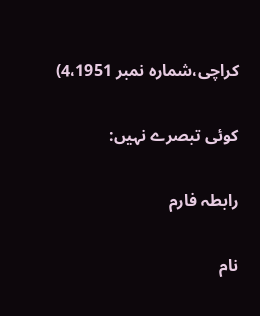کراچی،شمارہ نمبر 4،1951)

کوئی تبصرے نہیں:

رابطہ فارم

نام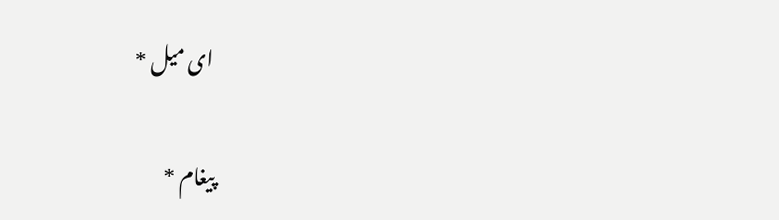ای میل *

پیغام *